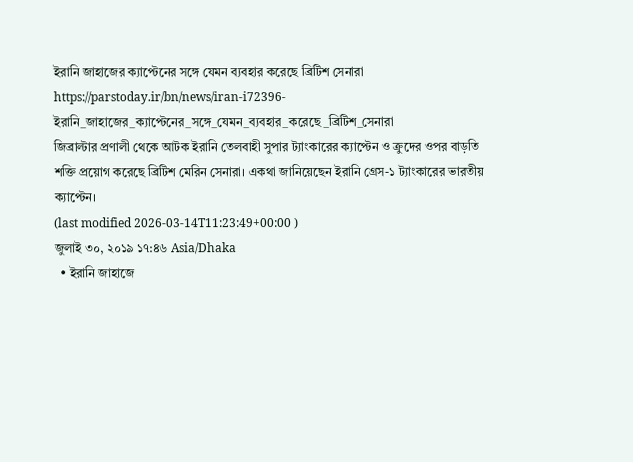ইরানি জাহাজের ক্যাপ্টেনের সঙ্গে যেমন ব্যবহার করেছে ব্রিটিশ সেনারা
https://parstoday.ir/bn/news/iran-i72396-ইরানি_জাহাজের_ক্যাপ্টেনের_সঙ্গে_যেমন_ব্যবহার_করেছে_ব্রিটিশ_সেনারা
জিব্রাল্টার প্রণালী থেকে আটক ইরানি তেলবাহী সুপার ট্যাংকারের ক্যাপ্টেন ও ক্রুদের ওপর বাড়তি শক্তি প্রয়োগ করেছে ব্রিটিশ মেরিন সেনারা। একথা জানিয়েছেন ইরানি গ্রেস-১ ট্যাংকারের ভারতীয় ক্যাপ্টেন।
(last modified 2026-03-14T11:23:49+00:00 )
জুলাই ৩০, ২০১৯ ১৭:৪৬ Asia/Dhaka
  • ইরানি জাহাজে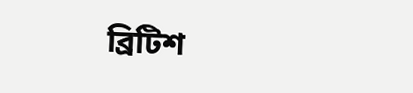ব্রিটিশ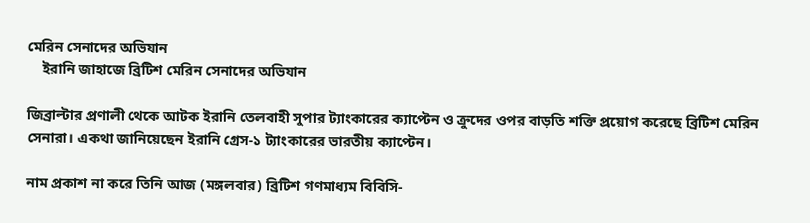মেরিন সেনাদের অভিযান
    ইরানি জাহাজে ব্রিটিশ মেরিন সেনাদের অভিযান

জিব্রাল্টার প্রণালী থেকে আটক ইরানি তেলবাহী সুপার ট্যাংকারের ক্যাপ্টেন ও ক্রুদের ওপর বাড়তি শক্তি প্রয়োগ করেছে ব্রিটিশ মেরিন সেনারা। একথা জানিয়েছেন ইরানি গ্রেস-১ ট্যাংকারের ভারতীয় ক্যাপ্টেন।

নাম প্রকাশ না করে তিনি আজ (মঙ্গলবার) ব্রিটিশ গণমাধ্যম বিবিসি-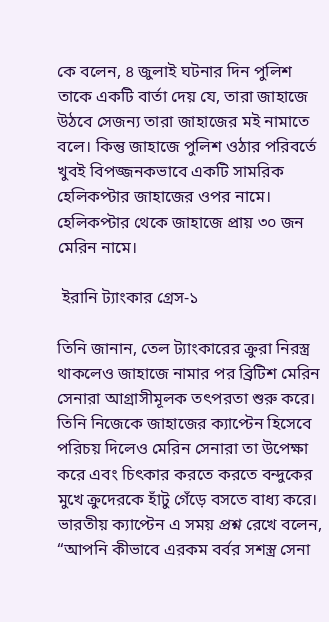কে বলেন, ৪ জুলাই ঘটনার দিন পুলিশ তাকে একটি বার্তা দেয় যে, তারা জাহাজে উঠবে সেজন্য তারা জাহাজের মই নামাতে বলে। কিন্তু জাহাজে পুলিশ ওঠার পরিবর্তে খুবই বিপজ্জনকভাবে একটি সামরিক হেলিকপ্টার জাহাজের ওপর নামে। হেলিকপ্টার থেকে জাহাজে প্রায় ৩০ জন মেরিন নামে।

 ইরানি ট্যাংকার গ্রেস-১

তিনি জানান, তেল ট্যাংকারের ক্রুরা নিরস্ত্র থাকলেও জাহাজে নামার পর ব্রিটিশ মেরিন সেনারা আগ্রাসীমূলক তৎপরতা শুরু করে। তিনি নিজেকে জাহাজের ক্যাপ্টেন হিসেবে পরিচয় দিলেও মেরিন সেনারা তা উপেক্ষা করে এবং চিৎকার করতে করতে বন্দুকের মুখে ক্রুদেরকে হাঁটু গেঁড়ে বসতে বাধ্য করে। ভারতীয় ক্যাপ্টেন এ সময় প্রশ্ন রেখে বলেন, “আপনি কীভাবে এরকম বর্বর সশস্ত্র সেনা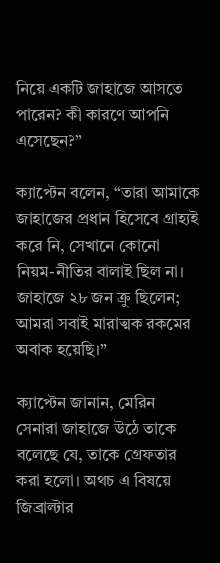নিয়ে একটি জাহাজে আসতে পারেন? কী কারণে আপনি এসেছেন?”

ক্যাপ্টেন বলেন, “তারা আমাকে জাহাজের প্রধান হিসেবে গ্রাহ্যই করে নি, সেখানে কোনো নিয়ম-নীতির বালাই ছিল না। জাহাজে ২৮ জন ক্রু ছিলেন; আমরা সবাই মারাত্মক রকমের অবাক হয়েছি।”

ক্যাপ্টেন জানান, মেরিন সেনারা জাহাজে উঠে তাকে বলেছে যে, তাকে গ্রেফতার করা হলো। অথচ এ বিষয়ে জিব্রাল্টার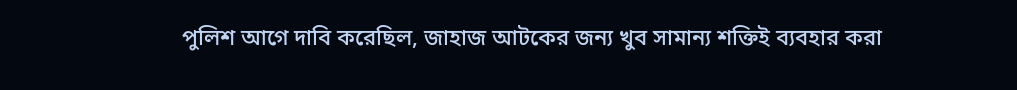পুলিশ আগে দাবি করেছিল, জাহাজ আটকের জন্য খুব সামান্য শক্তিই ব্যবহার করা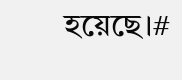হয়েছে।#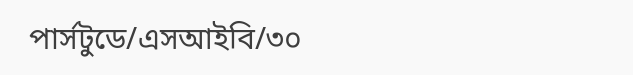পার্সটুডে/এসআইবি/৩০